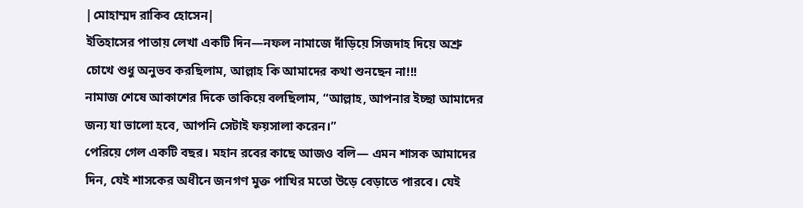|মোহাম্মদ রাকিব হোসেন|
ইতিহাসের পাতায় লেখা একটি দিন—নফল নামাজে দাঁড়িয়ে সিজদাহ দিয়ে অশ্রু চোখে শুধু অনুভব করছিলাম, আল্লাহ কি আমাদের কথা শুনছেন না!!!
নামাজ শেষে আকাশের দিকে তাকিয়ে বলছিলাম, “আল্লাহ, আপনার ইচ্ছা আমাদের জন্য যা ভালো হবে, আপনি সেটাই ফয়সালা করেন।”
পেরিয়ে গেল একটি বছর। মহান রবের কাছে আজও বলি— এমন শাসক আমাদের দিন, যেই শাসকের অধীনে জনগণ মুক্ত পাখির মতো উড়ে বেড়াতে পারবে। যেই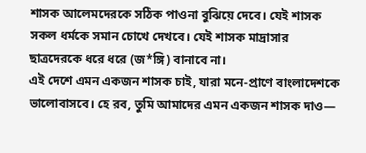শাসক আলেমদেরকে সঠিক পাওনা বুঝিয়ে দেবে। যেই শাসক সকল ধর্মকে সমান চোখে দেখবে। যেই শাসক মাদ্রাসার ছাত্রদেরকে ধরে ধরে (জ*ঙ্গি) বানাবে না।
এই দেশে এমন একজন শাসক চাই, যারা মনে-প্রাণে বাংলাদেশকে ভালোবাসবে। হে রব, তুমি আমাদের এমন একজন শাসক দাও—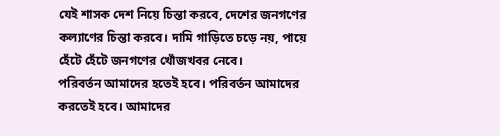যেই শাসক দেশ নিয়ে চিন্তা করবে, দেশের জনগণের কল্যাণের চিন্তা করবে। দামি গাড়িতে চড়ে নয়, পায়ে হেঁটে হেঁটে জনগণের খোঁজখবর নেবে।
পরিবর্তন আমাদের হতেই হবে। পরিবর্তন আমাদের করতেই হবে। আমাদের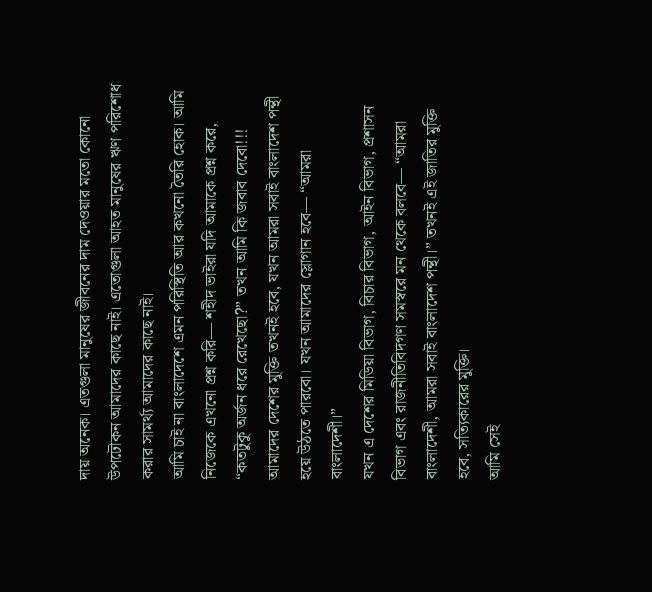দায় অনেক। এতগুলা মানুষের জীবনের দাম দেওয়ার মতো কোনো উপঢৌকন আমাদের কাছে নাই। এতোগুলা আহত মানুষের ঋণ পরিশোধ করার সামর্থ্য আমাদের কাছে নাই।
আমি চাই না বাংলাদেশে এমন পরিস্থিতি আর কখনো তৈরি হোক। আমি নিজেকে এখনো প্রশ্ন করি— শহীদ ভাইরা যদি আমাকে প্রশ্ন করে, “কতটুকু অর্জন ধরে রেখেছো?” তখন আমি কি জবাব দেবো!!!
আমাদের দেশের মুক্তি তখনই হবে, যখন আমরা সবাই বাংলাদেশ পন্থী হয়ে উঠতে পারবো। যখন আমাদের স্লোগান হবে— “আমরা বাংলাদেশী।”
যখন এ দেশের মিডিয়া বিভাগ, বিচার বিভাগ, আইন বিভাগ, প্রশাসন বিভাগ এবং রাজনীতিবিদগণ সমস্বরে মন থেকে বলবে— “আমরা বাংলাদেশী, আমরা সবাই বাংলাদেশ পন্থী।” তখনই এই জাতির মুক্তি হবে, সত্যিকারের মুক্তি।
আমি সেই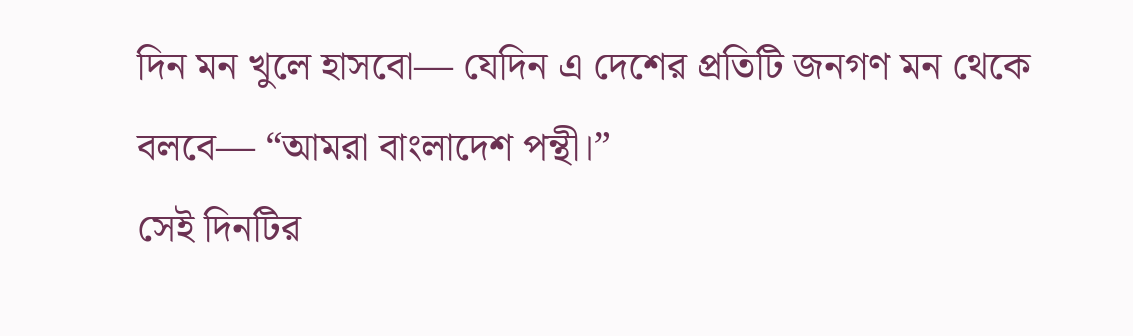দিন মন খুলে হাসবো— যেদিন এ দেশের প্রতিটি জনগণ মন থেকে বলবে— “আমরা বাংলাদেশ পন্থী।”
সেই দিনটির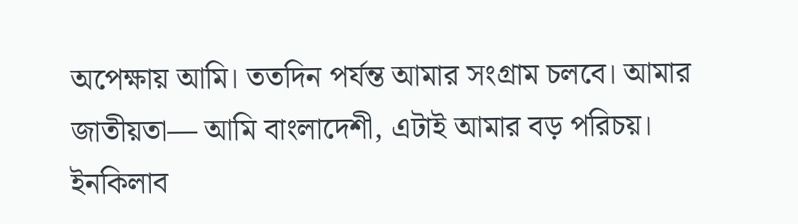অপেক্ষায় আমি। ততদিন পর্যন্ত আমার সংগ্রাম চলবে। আমার জাতীয়তা— আমি বাংলাদেশী, এটাই আমার বড় পরিচয়।
ইনকিলাব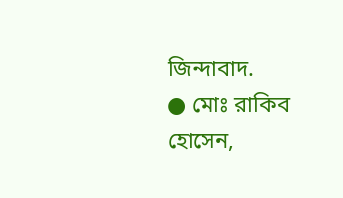জিন্দাবাদ.
● মোঃ রাকিব হোসেন,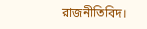রাজনীতিবিদ।